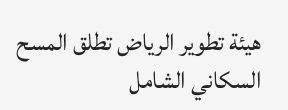هيئة تطوير الرياض تطلق المسح السكاني الشامل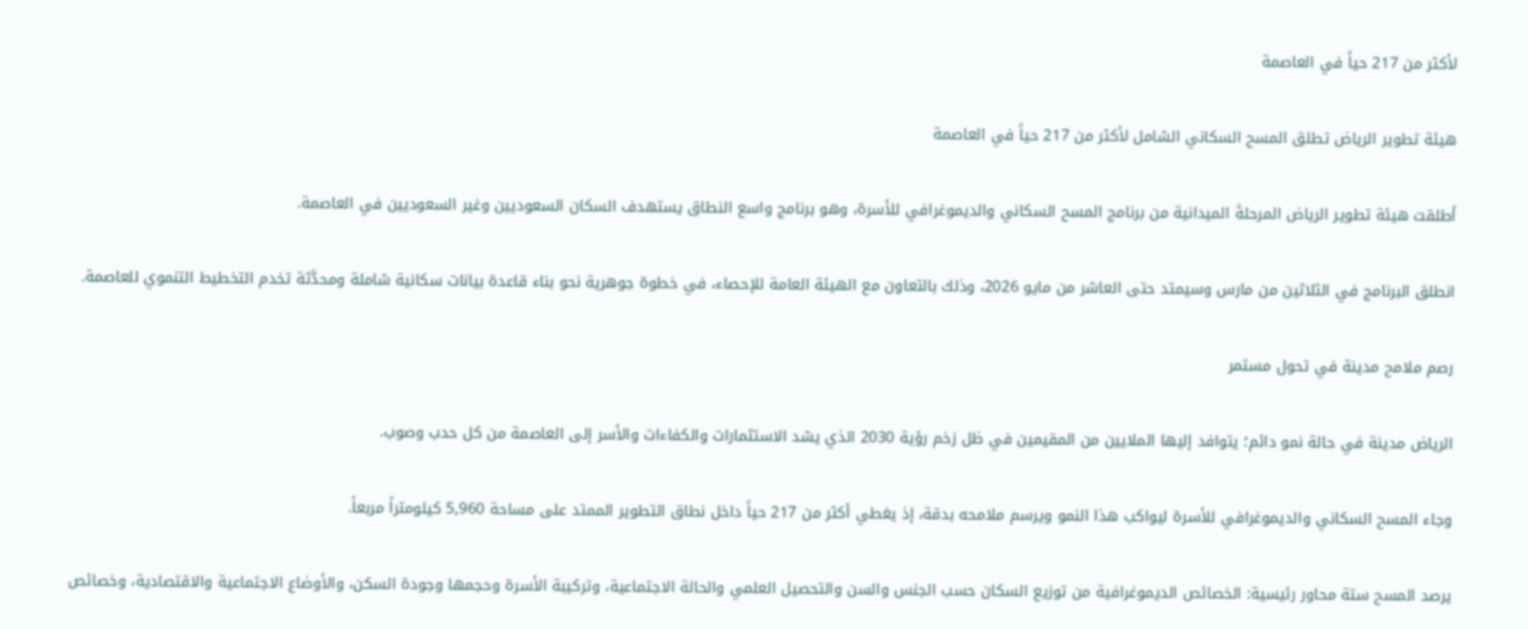لأكثر من 217 حياً في العاصمة

هيئة تطوير الرياض تطلق المسح السكاني الشامل لأكثر من 217 حياً في العاصمة

أطلقت هيئة تطوير الرياض المرحلةَ الميدانية من برنامج المسح السكاني والديموغرافي للأسرة، وهو برنامج واسع النطاق يستهدف السكان السعوديين وغير السعوديين في العاصمة.

انطلق البرنامج في الثلاثين من مارس وسيمتد حتى العاشر من مايو 2026، وذلك بالتعاون مع الهيئة العامة للإحصاء، في خطوة جوهرية نحو بناء قاعدة بيانات سكانية شاملة ومحدَّثة تخدم التخطيط التنموي للعاصمة.

رصم ملامح مدينة في تحول مستمر

الرياض مدينة في حالة نمو دائم؛ يتوافد إليها الملايين من المقيمين في ظل زخم رؤية 2030 الذي يشد الاستثمارات والكفاءات والأسر إلى العاصمة من كل حدب وصوب.

وجاء المسح السكاني والديموغرافي للأسرة ليواكب هذا النمو ويرسم ملامحه بدقة، إذ يغطي أكثر من 217 حياً داخل نطاق التطوير الممتد على مساحة 5,960 كيلومتراً مربعاً.

يرصد المسح ستة محاور رئيسية: الخصائص الديموغرافية من توزيع السكان حسب الجنس والسن والتحصيل العلمي والحالة الاجتماعية، وتركيبة الأسرة وحجمها وجودة السكن، والأوضاع الاجتماعية والاقتصادية، وخصائص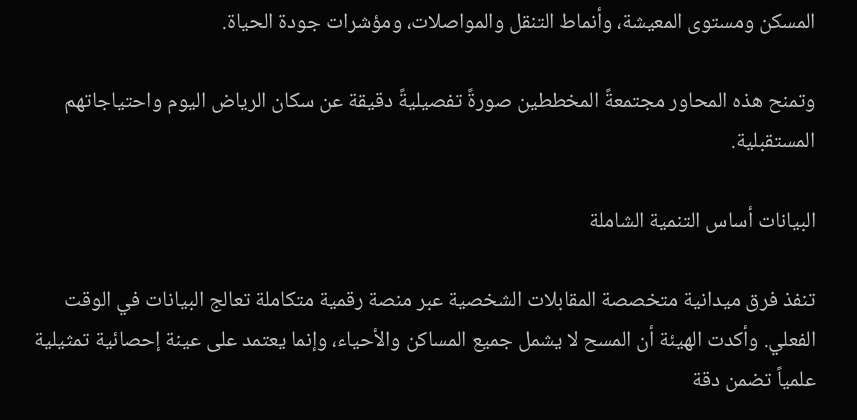المسكن ومستوى المعيشة، وأنماط التنقل والمواصلات، ومؤشرات جودة الحياة.

وتمنح هذه المحاور مجتمعةً المخططين صورةً تفصيليةً دقيقة عن سكان الرياض اليوم واحتياجاتهم المستقبلية.

البيانات أساس التنمية الشاملة

تنفذ فرق ميدانية متخصصة المقابلات الشخصية عبر منصة رقمية متكاملة تعالج البيانات في الوقت الفعلي. وأكدت الهيئة أن المسح لا يشمل جميع المساكن والأحياء، وإنما يعتمد على عينة إحصائية تمثيلية علمياً تضمن دقة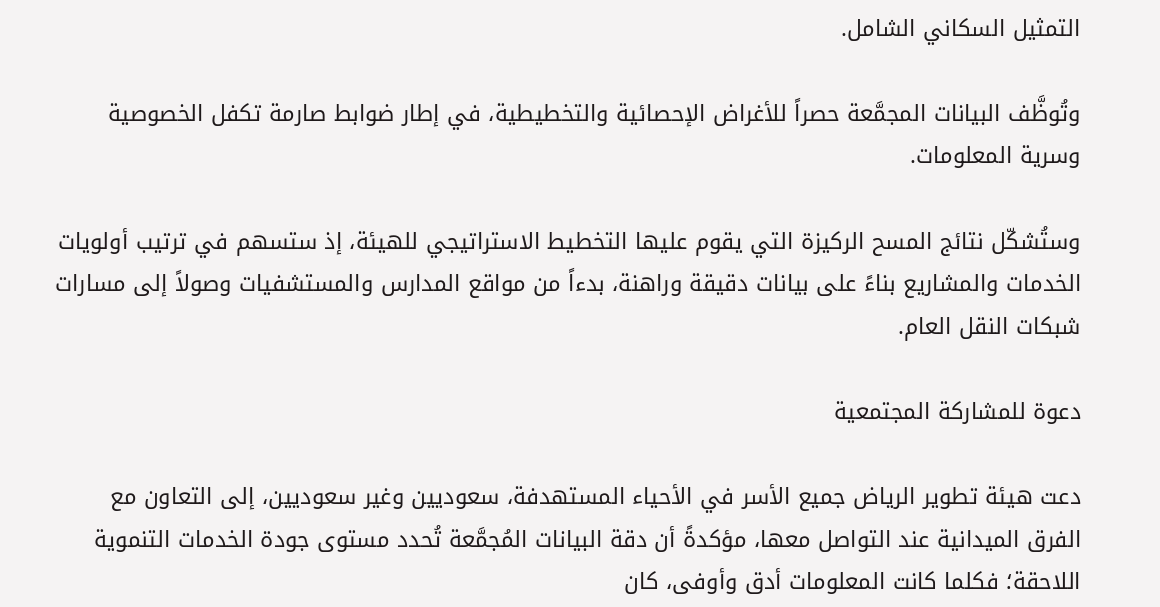التمثيل السكاني الشامل.

وتُوظَّف البيانات المجمَّعة حصراً للأغراض الإحصائية والتخطيطية، في إطار ضوابط صارمة تكفل الخصوصية وسرية المعلومات.

وستُشكّل نتائج المسح الركيزة التي يقوم عليها التخطيط الاستراتيجي للهيئة، إذ ستسهم في ترتيب أولويات الخدمات والمشاريع بناءً على بيانات دقيقة وراهنة، بدءاً من مواقع المدارس والمستشفيات وصولاً إلى مسارات شبكات النقل العام.

دعوة للمشاركة المجتمعية

دعت هيئة تطوير الرياض جميع الأسر في الأحياء المستهدفة، سعوديين وغير سعوديين، إلى التعاون مع الفرق الميدانية عند التواصل معها، مؤكدةً أن دقة البيانات المُجمَّعة تُحدد مستوى جودة الخدمات التنموية اللاحقة؛ فكلما كانت المعلومات أدق وأوفى، كان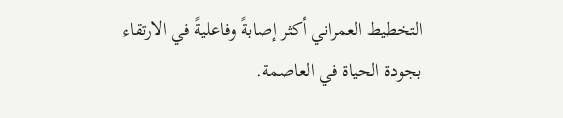التخطيط العمراني أكثر إصابةً وفاعليةً في الارتقاء بجودة الحياة في العاصمة.